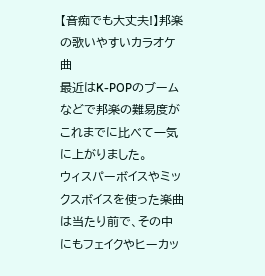【音痴でも大丈夫!】邦楽の歌いやすいカラオケ曲
最近はK-POPのブームなどで邦楽の難易度がこれまでに比べて一気に上がりました。
ウィスパーボイスやミックスボイスを使った楽曲は当たり前で、その中にもフェイクやヒーカッ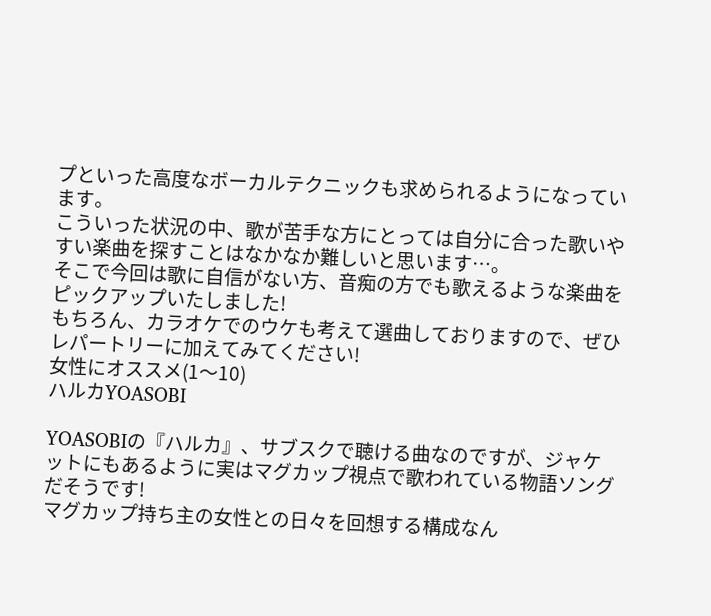プといった高度なボーカルテクニックも求められるようになっています。
こういった状況の中、歌が苦手な方にとっては自分に合った歌いやすい楽曲を探すことはなかなか難しいと思います…。
そこで今回は歌に自信がない方、音痴の方でも歌えるような楽曲をピックアップいたしました!
もちろん、カラオケでのウケも考えて選曲しておりますので、ぜひレパートリーに加えてみてください!
女性にオススメ(1〜10)
ハルカYOASOBI

YOASOBIの『ハルカ』、サブスクで聴ける曲なのですが、ジャケットにもあるように実はマグカップ視点で歌われている物語ソングだそうです!
マグカップ持ち主の女性との日々を回想する構成なん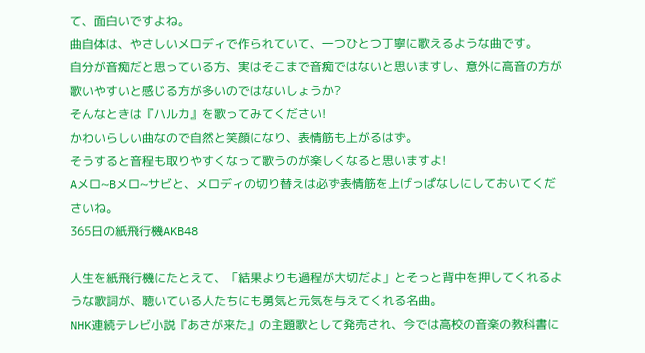て、面白いですよね。
曲自体は、やさしいメロディで作られていて、一つひとつ丁寧に歌えるような曲です。
自分が音痴だと思っている方、実はそこまで音痴ではないと思いますし、意外に高音の方が歌いやすいと感じる方が多いのではないしょうか?
そんなときは『ハルカ』を歌ってみてください!
かわいらしい曲なので自然と笑顔になり、表情筋も上がるはず。
そうすると音程も取りやすくなって歌うのが楽しくなると思いますよ!
Aメロ~Bメロ~サビと、メロディの切り替えは必ず表情筋を上げっぱなしにしておいてくださいね。
365日の紙飛行機AKB48

人生を紙飛行機にたとえて、「結果よりも過程が大切だよ」とそっと背中を押してくれるような歌詞が、聴いている人たちにも勇気と元気を与えてくれる名曲。
NHK連続テレビ小説『あさが来た』の主題歌として発売され、今では高校の音楽の教科書に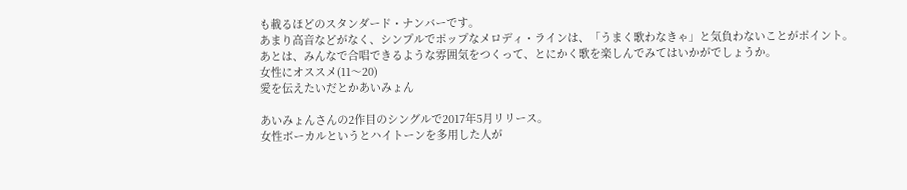も載るほどのスタンダード・ナンバーです。
あまり高音などがなく、シンプルでポップなメロディ・ラインは、「うまく歌わなきゃ」と気負わないことがポイント。
あとは、みんなで合唱できるような雰囲気をつくって、とにかく歌を楽しんでみてはいかがでしょうか。
女性にオススメ(11〜20)
愛を伝えたいだとかあいみょん

あいみょんさんの2作目のシングルで2017年5月リリース。
女性ボーカルというとハイトーンを多用した人が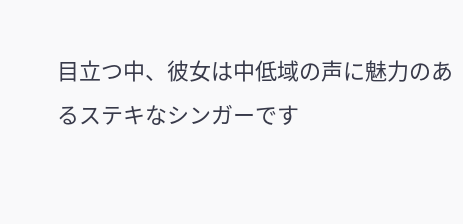目立つ中、彼女は中低域の声に魅力のあるステキなシンガーです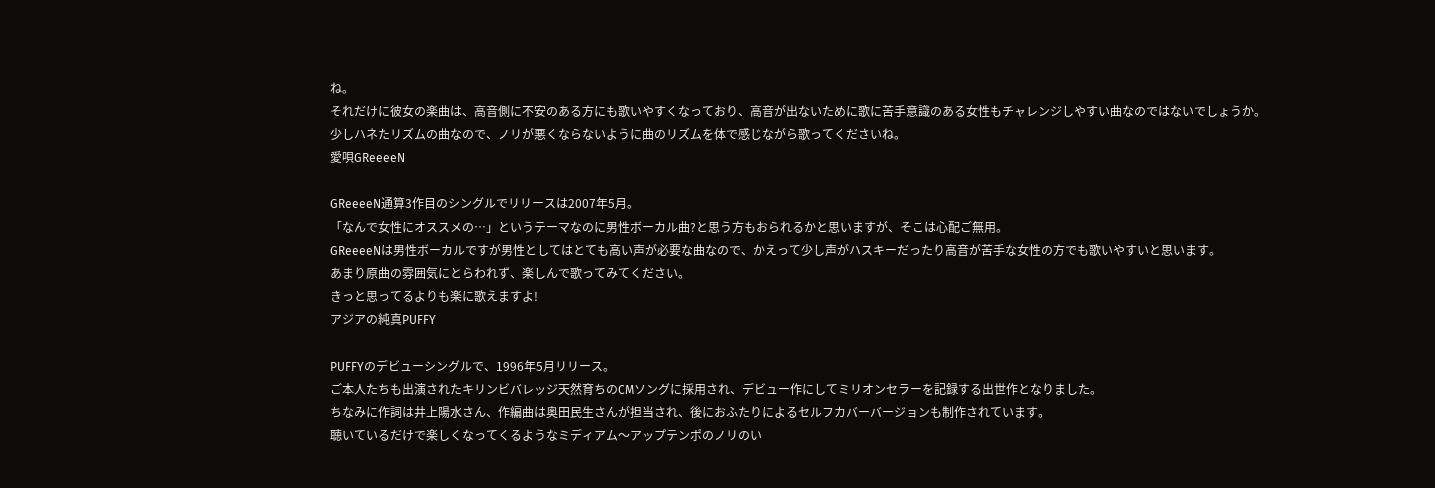ね。
それだけに彼女の楽曲は、高音側に不安のある方にも歌いやすくなっており、高音が出ないために歌に苦手意識のある女性もチャレンジしやすい曲なのではないでしょうか。
少しハネたリズムの曲なので、ノリが悪くならないように曲のリズムを体で感じながら歌ってくださいね。
愛唄GReeeeN

GReeeeN通算3作目のシングルでリリースは2007年5月。
「なんで女性にオススメの…」というテーマなのに男性ボーカル曲?と思う方もおられるかと思いますが、そこは心配ご無用。
GReeeeNは男性ボーカルですが男性としてはとても高い声が必要な曲なので、かえって少し声がハスキーだったり高音が苦手な女性の方でも歌いやすいと思います。
あまり原曲の雰囲気にとらわれず、楽しんで歌ってみてください。
きっと思ってるよりも楽に歌えますよ!
アジアの純真PUFFY

PUFFYのデビューシングルで、1996年5月リリース。
ご本人たちも出演されたキリンビバレッジ天然育ちのCMソングに採用され、デビュー作にしてミリオンセラーを記録する出世作となりました。
ちなみに作詞は井上陽水さん、作編曲は奥田民生さんが担当され、後におふたりによるセルフカバーバージョンも制作されています。
聴いているだけで楽しくなってくるようなミディアム〜アップテンポのノリのい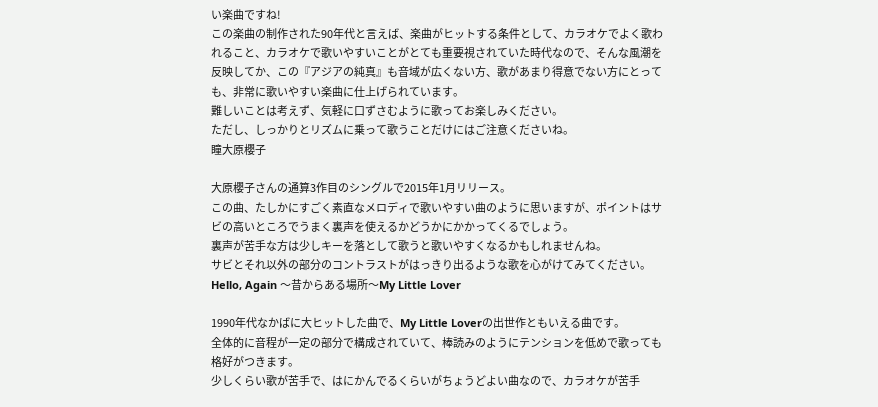い楽曲ですね!
この楽曲の制作された90年代と言えば、楽曲がヒットする条件として、カラオケでよく歌われること、カラオケで歌いやすいことがとても重要視されていた時代なので、そんな風潮を反映してか、この『アジアの純真』も音域が広くない方、歌があまり得意でない方にとっても、非常に歌いやすい楽曲に仕上げられています。
難しいことは考えず、気軽に口ずさむように歌ってお楽しみください。
ただし、しっかりとリズムに乗って歌うことだけにはご注意くださいね。
瞳大原櫻子

大原櫻子さんの通算3作目のシングルで2015年1月リリース。
この曲、たしかにすごく素直なメロディで歌いやすい曲のように思いますが、ポイントはサビの高いところでうまく裏声を使えるかどうかにかかってくるでしょう。
裏声が苦手な方は少しキーを落として歌うと歌いやすくなるかもしれませんね。
サビとそれ以外の部分のコントラストがはっきり出るような歌を心がけてみてください。
Hello, Again 〜昔からある場所〜My Little Lover

1990年代なかばに大ヒットした曲で、My Little Loverの出世作ともいえる曲です。
全体的に音程が一定の部分で構成されていて、棒読みのようにテンションを低めで歌っても格好がつきます。
少しくらい歌が苦手で、はにかんでるくらいがちょうどよい曲なので、カラオケが苦手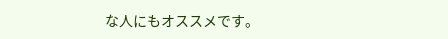な人にもオススメです。